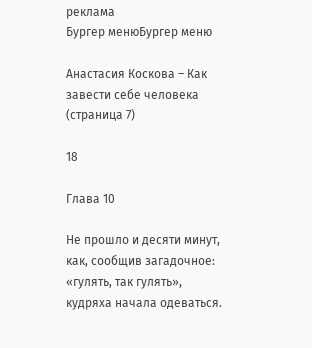реклама
Бургер менюБургер меню

Анастасия Коскова – Как завести себе человека (страница 7)

18

Глава 10

Не прошло и десяти минут, как, сообщив загадочное: «гулять, так гулять», кудряха начала одеваться.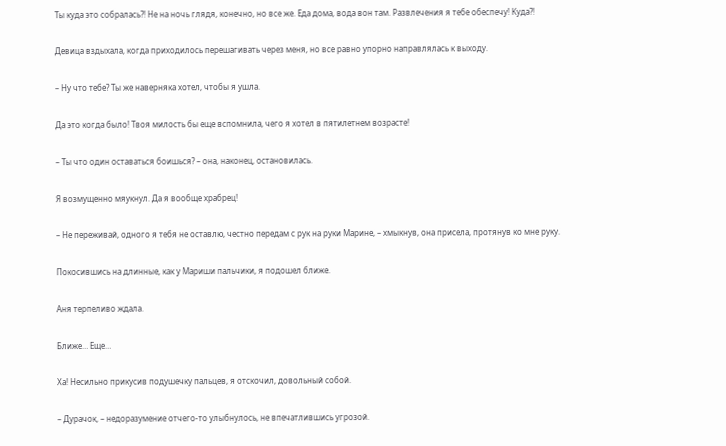Ты куда это собралась?! Не на ночь глядя, конечно, но все же. Еда дома, вода вон там. Развлечения я тебе обеспечу! Куда?!

Девица вздыхала, когда приходилось перешагивать через меня, но все равно упорно направлялась к выходу.

– Ну что тебе? Ты же наверняка хотел, чтобы я ушла.

Да это когда было! Твоя милость бы еще вспомнила, чего я хотел в пятилетнем возрасте!

– Ты что один оставаться боишься? – она, наконец, остановилась.

Я возмущенно мяукнул. Да я вообще храбрец!

– Не переживай, одного я тебя не оставлю, честно передам с рук на руки Марине, – хмыкнув, она присела, протянув ко мне руку.

Покосившись на длинные, как у Мариши пальчики, я подошел ближе.

Аня терпеливо ждала.

Ближе… Еще…

Ха! Несильно прикусив подушечку пальцев, я отскочил, довольный собой.

– Дурачок, – недоразумение отчего-то улыбнулось, не впечатлившись угрозой.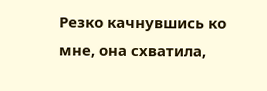Резко качнувшись ко мне, она схватила,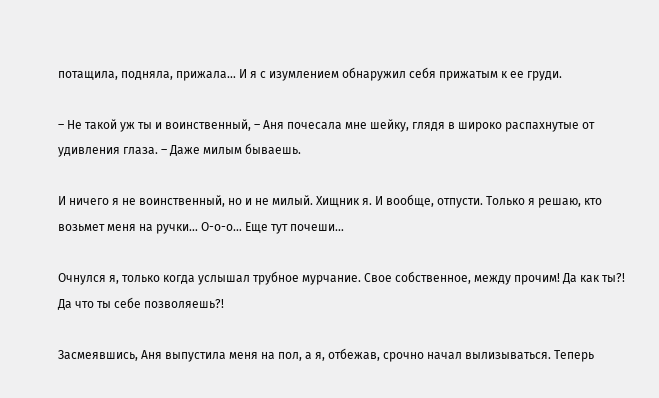потащила, подняла, прижала… И я с изумлением обнаружил себя прижатым к ее груди.

– Не такой уж ты и воинственный, – Аня почесала мне шейку, глядя в широко распахнутые от удивления глаза. – Даже милым бываешь.

И ничего я не воинственный, но и не милый. Хищник я. И вообще, отпусти. Только я решаю, кто возьмет меня на ручки… О-о-о… Еще тут почеши…

Очнулся я, только когда услышал трубное мурчание. Свое собственное, между прочим! Да как ты?! Да что ты себе позволяешь?!

Засмеявшись, Аня выпустила меня на пол, а я, отбежав, срочно начал вылизываться. Теперь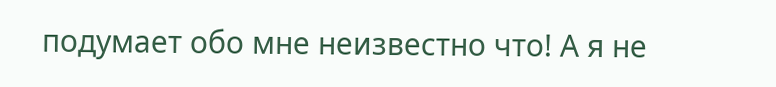подумает обо мне неизвестно что! А я не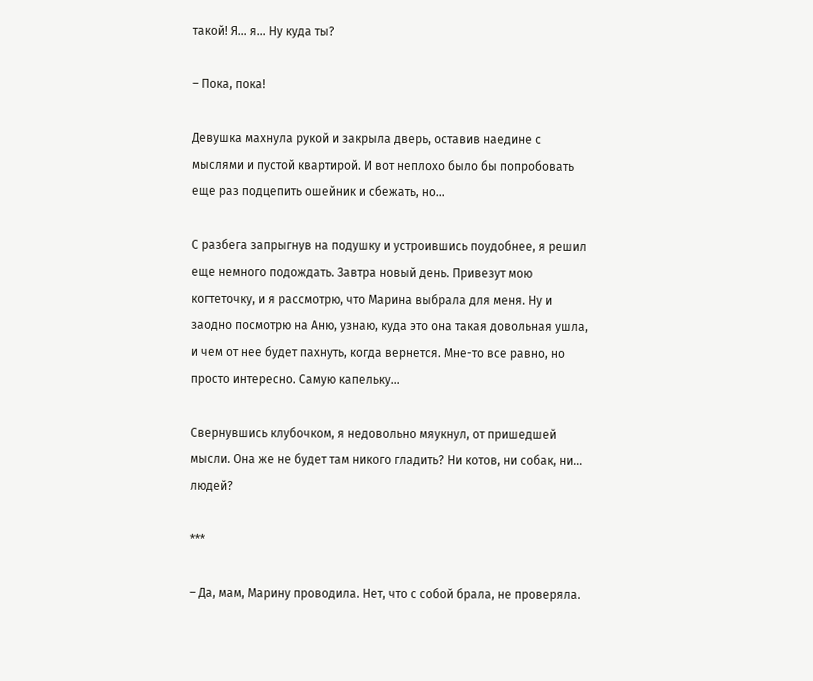такой! Я… я… Ну куда ты?

– Пока, пока!

Девушка махнула рукой и закрыла дверь, оставив наедине с мыслями и пустой квартирой. И вот неплохо было бы попробовать еще раз подцепить ошейник и сбежать, но…

С разбега запрыгнув на подушку и устроившись поудобнее, я решил еще немного подождать. Завтра новый день. Привезут мою когтеточку, и я рассмотрю, что Марина выбрала для меня. Ну и заодно посмотрю на Аню, узнаю, куда это она такая довольная ушла, и чем от нее будет пахнуть, когда вернется. Мне-то все равно, но просто интересно. Самую капельку…

Свернувшись клубочком, я недовольно мяукнул, от пришедшей мысли. Она же не будет там никого гладить? Ни котов, ни собак, ни… людей?

***

– Да, мам, Марину проводила. Нет, что с собой брала, не проверяла.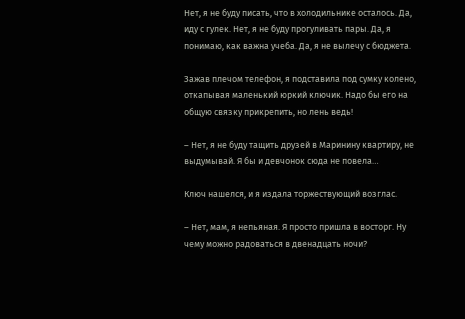Нет, я не буду писать, что в холодильнике осталось. Да, иду с гулек. Нет, я не буду прогуливать пары. Да, я понимаю, как важна учеба. Да, я не вылечу с бюджета.

Зажав плечом телефон, я подставила под сумку колено, откапывая маленький юркий ключик. Надо бы его на общую связку прикрепить, но лень ведь!

– Нет, я не буду тащить друзей в Маринину квартиру, не выдумывай. Я бы и девчонок сюда не повела…

Ключ нашелся, и я издала торжествующий возглас.

– Нет, мам, я непьяная. Я просто пришла в восторг. Ну чему можно радоваться в двенадцать ночи?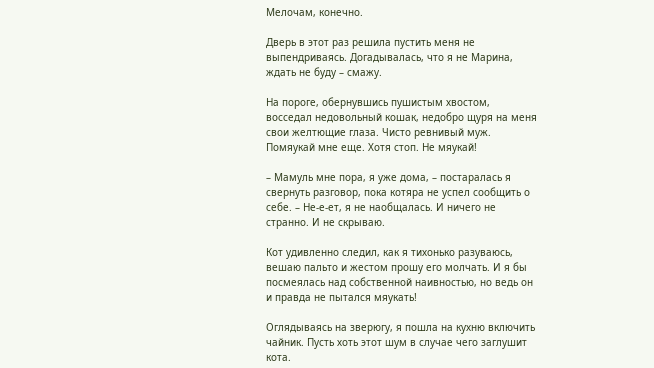Мелочам, конечно.

Дверь в этот раз решила пустить меня не выпендриваясь. Догадывалась, что я не Марина, ждать не буду – смажу.

На пороге, обернувшись пушистым хвостом, восседал недовольный кошак, недобро щуря на меня свои желтющие глаза. Чисто ревнивый муж. Помяукай мне еще. Хотя стоп. Не мяукай!

– Мамуль мне пора, я уже дома, – постаралась я свернуть разговор, пока котяра не успел сообщить о себе. – Не-е-ет, я не наобщалась. И ничего не странно. И не скрываю.

Кот удивленно следил, как я тихонько разуваюсь, вешаю пальто и жестом прошу его молчать. И я бы посмеялась над собственной наивностью, но ведь он и правда не пытался мяукать!

Оглядываясь на зверюгу, я пошла на кухню включить чайник. Пусть хоть этот шум в случае чего заглушит кота.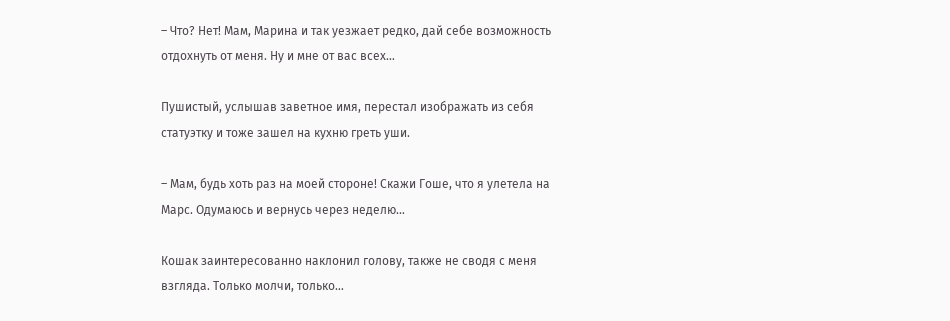– Что? Нет! Мам, Марина и так уезжает редко, дай себе возможность отдохнуть от меня. Ну и мне от вас всех…

Пушистый, услышав заветное имя, перестал изображать из себя статуэтку и тоже зашел на кухню греть уши.

– Мам, будь хоть раз на моей стороне! Скажи Гоше, что я улетела на Марс. Одумаюсь и вернусь через неделю…

Кошак заинтересованно наклонил голову, также не сводя с меня взгляда. Только молчи, только…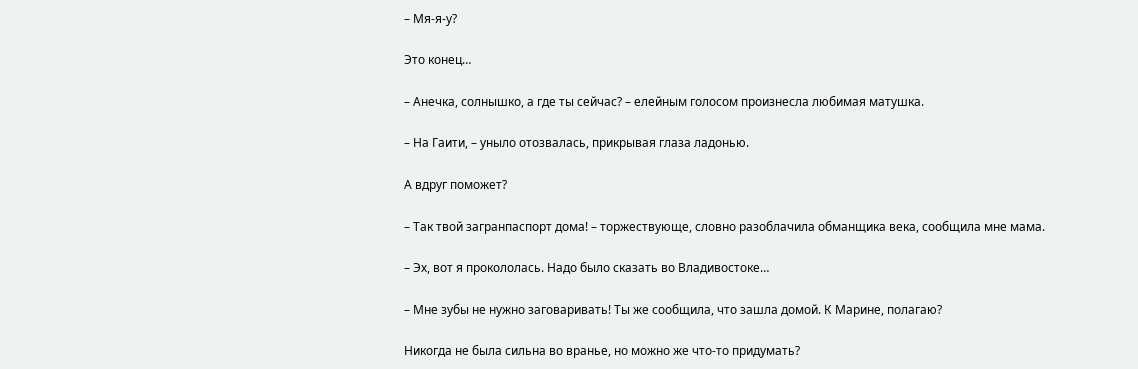– Мя-я-у?

Это конец…

– Анечка, солнышко, а где ты сейчас? – елейным голосом произнесла любимая матушка.

– На Гаити, – уныло отозвалась, прикрывая глаза ладонью.

А вдруг поможет?

– Так твой загранпаспорт дома! – торжествующе, словно разоблачила обманщика века, сообщила мне мама.

– Эх, вот я прокололась. Надо было сказать во Владивостоке…

– Мне зубы не нужно заговаривать! Ты же сообщила, что зашла домой. К Марине, полагаю?

Никогда не была сильна во вранье, но можно же что-то придумать?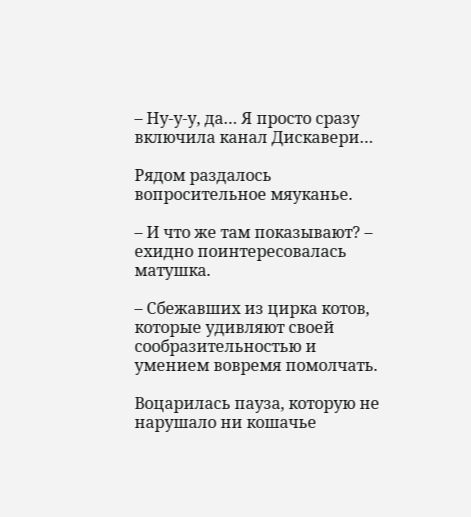– Ну-у-у, да… Я просто сразу включила канал Дискавери…

Рядом раздалось вопросительное мяуканье.

– И что же там показывают? – ехидно поинтересовалась матушка.

– Сбежавших из цирка котов, которые удивляют своей сообразительностью и умением вовремя помолчать.

Воцарилась пауза, которую не нарушало ни кошачье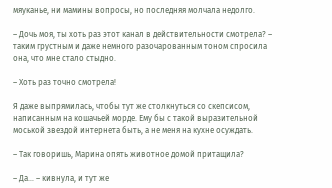мяуканье, ни мамины вопросы, но последняя молчала недолго.

– Дочь моя, ты хоть раз этот канал в действительности смотрела? – таким грустным и даже немного разочарованным тоном спросила она, что мне стало стыдно.

– Хоть раз точно смотрела!

Я даже выпрямилась, чтобы тут же столкнуться со скепсисом, написанным на кошачьей морде. Ему бы с такой выразительной моськой звездой интернета быть, а не меня на кухне осуждать.

– Так говоришь, Марина опять животное домой притащила?

– Да… – кивнула, и тут же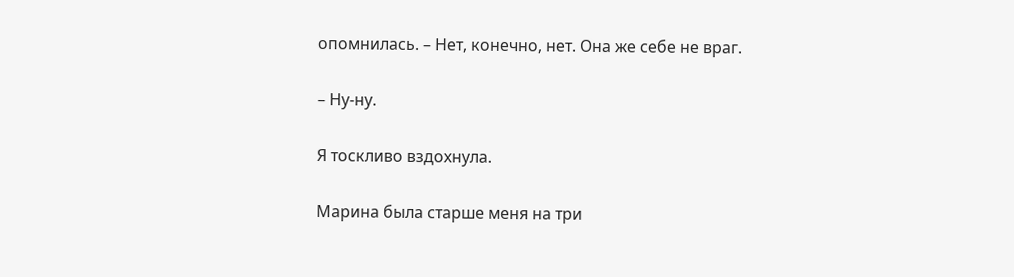опомнилась. – Нет, конечно, нет. Она же себе не враг.

– Ну-ну.

Я тоскливо вздохнула.

Марина была старше меня на три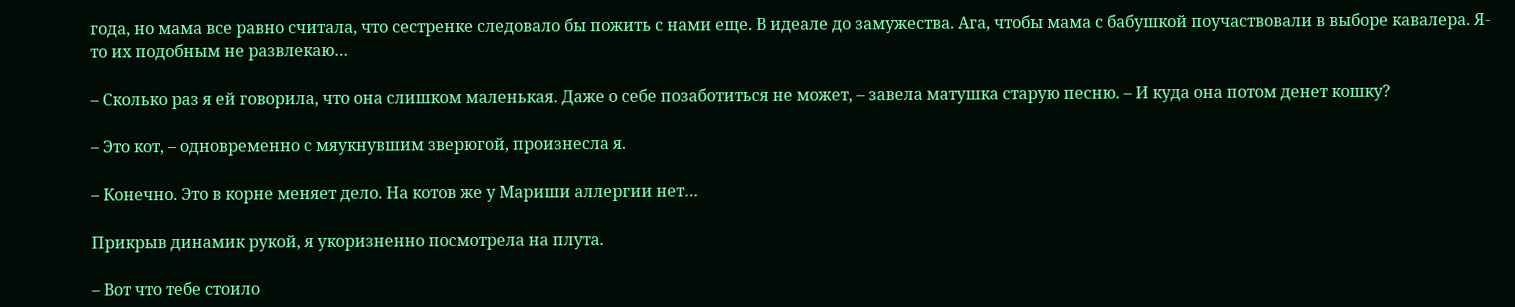года, но мама все равно считала, что сестренке следовало бы пожить с нами еще. В идеале до замужества. Ага, чтобы мама с бабушкой поучаствовали в выборе кавалера. Я-то их подобным не развлекаю…

– Сколько раз я ей говорила, что она слишком маленькая. Даже о себе позаботиться не может, – завела матушка старую песню. – И куда она потом денет кошку?

– Это кот, – одновременно с мяукнувшим зверюгой, произнесла я.

– Конечно. Это в корне меняет дело. На котов же у Мариши аллергии нет…

Прикрыв динамик рукой, я укоризненно посмотрела на плута.

– Вот что тебе стоило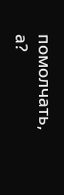помолчать, а?